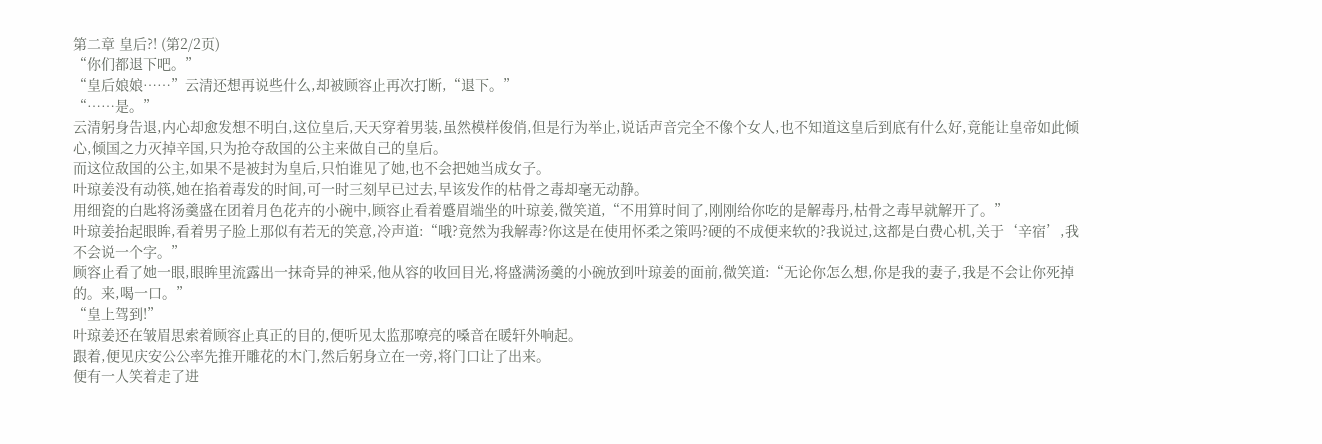第二章 皇后?! (第2/2页)
“你们都退下吧。”
“皇后娘娘……”云清还想再说些什么,却被顾容止再次打断,“退下。”
“……是。”
云清躬身告退,内心却愈发想不明白,这位皇后,天天穿着男装,虽然模样俊俏,但是行为举止,说话声音完全不像个女人,也不知道这皇后到底有什么好,竟能让皇帝如此倾心,倾国之力灭掉辛国,只为抢夺敌国的公主来做自己的皇后。
而这位敌国的公主,如果不是被封为皇后,只怕谁见了她,也不会把她当成女子。
叶琼姜没有动筷,她在掐着毒发的时间,可一时三刻早已过去,早该发作的枯骨之毒却毫无动静。
用细瓷的白匙将汤羹盛在团着月色花卉的小碗中,顾容止看着蹙眉端坐的叶琼姜,微笑道,“不用算时间了,刚刚给你吃的是解毒丹,枯骨之毒早就解开了。”
叶琼姜抬起眼眸,看着男子脸上那似有若无的笑意,冷声道:“哦?竟然为我解毒?你这是在使用怀柔之策吗?硬的不成便来软的?我说过,这都是白费心机,关于‘辛宿’,我不会说一个字。”
顾容止看了她一眼,眼眸里流露出一抹奇异的神采,他从容的收回目光,将盛满汤羹的小碗放到叶琼姜的面前,微笑道:“无论你怎么想,你是我的妻子,我是不会让你死掉的。来,喝一口。”
“皇上驾到!”
叶琼姜还在皱眉思索着顾容止真正的目的,便听见太监那嘹亮的嗓音在暖轩外响起。
跟着,便见庆安公公率先推开雕花的木门,然后躬身立在一旁,将门口让了出来。
便有一人笑着走了进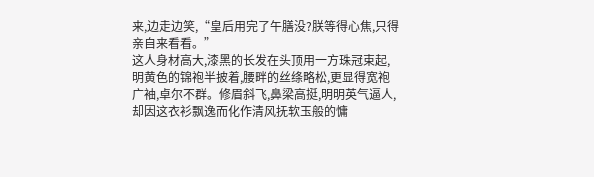来,边走边笑,“皇后用完了午膳没?朕等得心焦,只得亲自来看看。”
这人身材高大,漆黑的长发在头顶用一方珠冠束起,明黄色的锦袍半披着,腰畔的丝绦略松,更显得宽袍广袖,卓尔不群。修眉斜飞,鼻梁高挺,明明英气逼人,却因这衣衫飘逸而化作清风抚软玉般的慵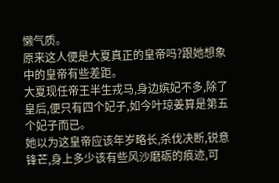懒气质。
原来这人便是大夏真正的皇帝吗?跟她想象中的皇帝有些差距。
大夏现任帝王半生戎马,身边嫔妃不多,除了皇后,便只有四个妃子,如今叶琼姜算是第五个妃子而已。
她以为这皇帝应该年岁略长,杀伐决断,锐意锋芒,身上多少该有些风沙磨砺的痕迹,可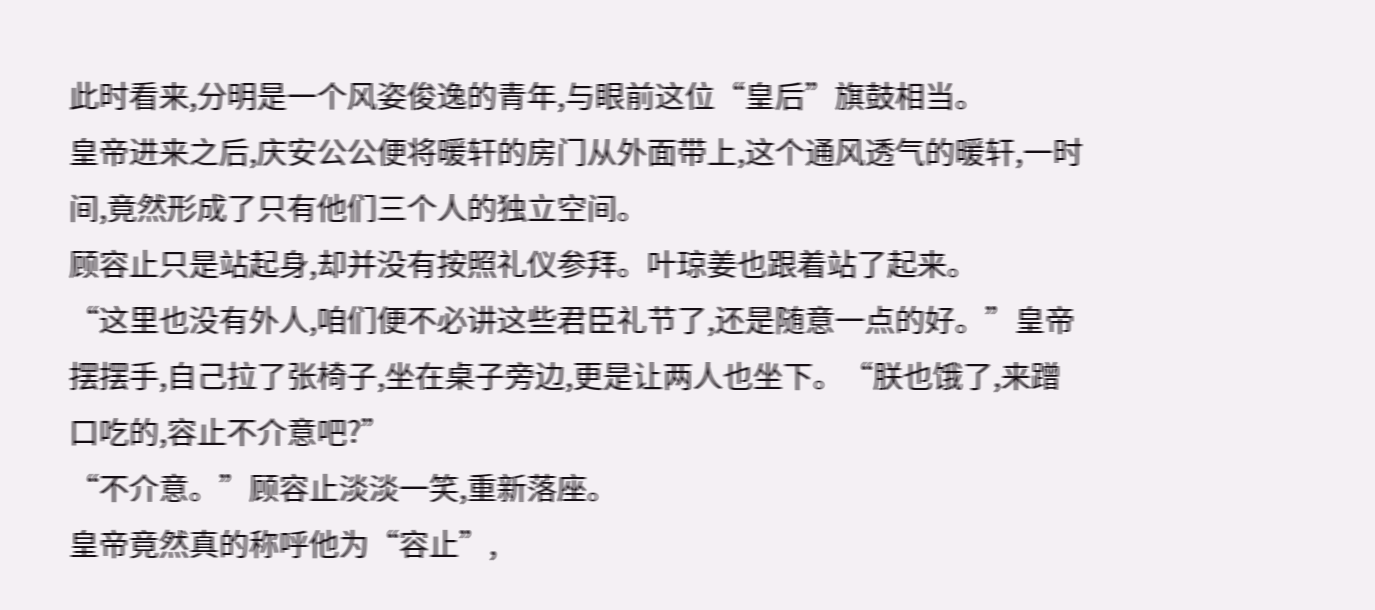此时看来,分明是一个风姿俊逸的青年,与眼前这位“皇后”旗鼓相当。
皇帝进来之后,庆安公公便将暖轩的房门从外面带上,这个通风透气的暖轩,一时间,竟然形成了只有他们三个人的独立空间。
顾容止只是站起身,却并没有按照礼仪参拜。叶琼姜也跟着站了起来。
“这里也没有外人,咱们便不必讲这些君臣礼节了,还是随意一点的好。”皇帝摆摆手,自己拉了张椅子,坐在桌子旁边,更是让两人也坐下。“朕也饿了,来蹭口吃的,容止不介意吧?”
“不介意。”顾容止淡淡一笑,重新落座。
皇帝竟然真的称呼他为“容止”,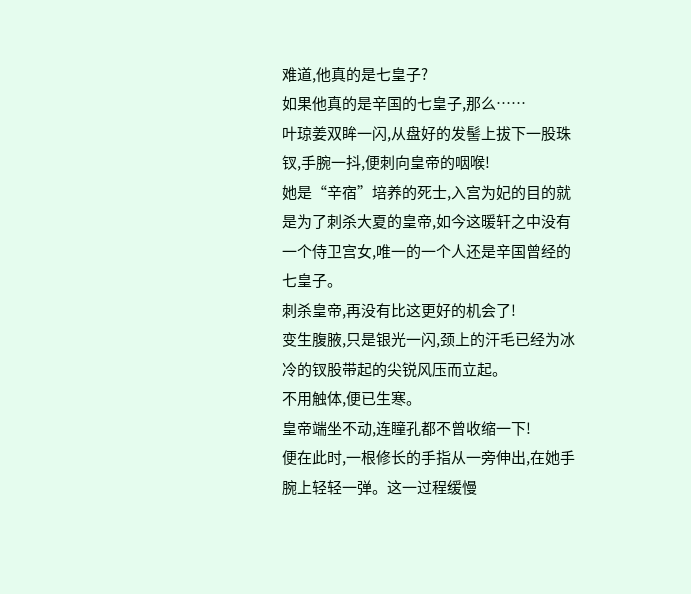难道,他真的是七皇子?
如果他真的是辛国的七皇子,那么……
叶琼姜双眸一闪,从盘好的发髻上拔下一股珠钗,手腕一抖,便刺向皇帝的咽喉!
她是“辛宿”培养的死士,入宫为妃的目的就是为了刺杀大夏的皇帝,如今这暖轩之中没有一个侍卫宫女,唯一的一个人还是辛国曾经的七皇子。
刺杀皇帝,再没有比这更好的机会了!
变生腹腋,只是银光一闪,颈上的汗毛已经为冰冷的钗股带起的尖锐风压而立起。
不用触体,便已生寒。
皇帝端坐不动,连瞳孔都不曾收缩一下!
便在此时,一根修长的手指从一旁伸出,在她手腕上轻轻一弹。这一过程缓慢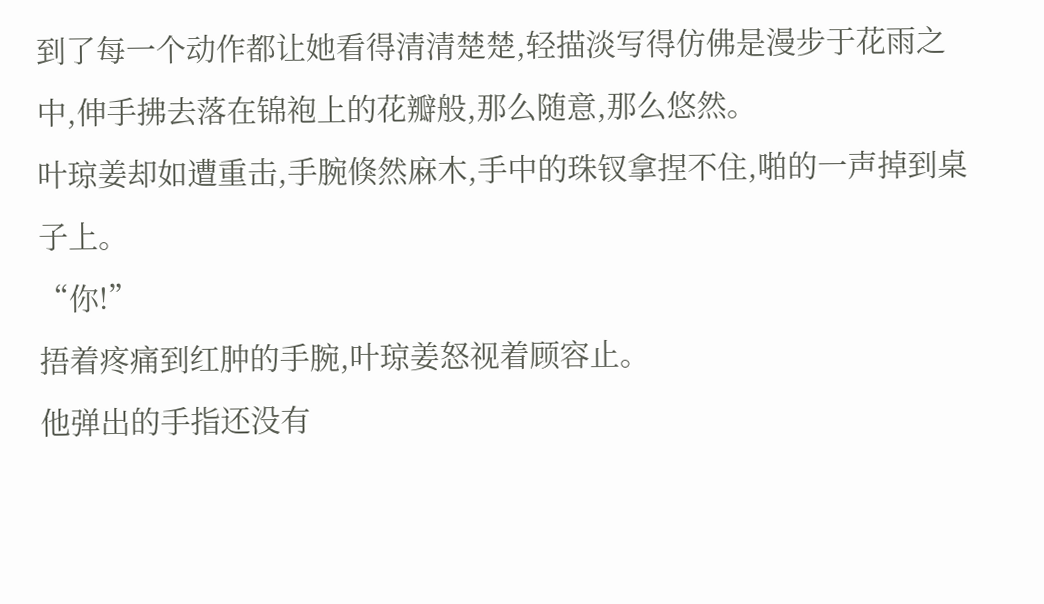到了每一个动作都让她看得清清楚楚,轻描淡写得仿佛是漫步于花雨之中,伸手拂去落在锦袍上的花瓣般,那么随意,那么悠然。
叶琼姜却如遭重击,手腕倏然麻木,手中的珠钗拿捏不住,啪的一声掉到桌子上。
“你!”
捂着疼痛到红肿的手腕,叶琼姜怒视着顾容止。
他弹出的手指还没有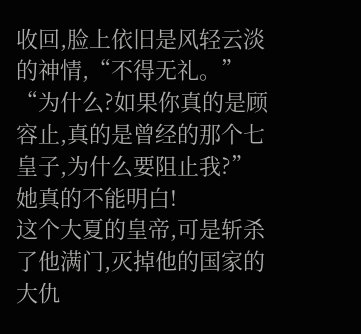收回,脸上依旧是风轻云淡的神情,“不得无礼。”
“为什么?如果你真的是顾容止,真的是曾经的那个七皇子,为什么要阻止我?”
她真的不能明白!
这个大夏的皇帝,可是斩杀了他满门,灭掉他的国家的大仇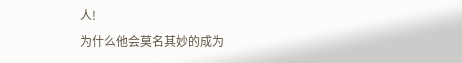人!
为什么他会莫名其妙的成为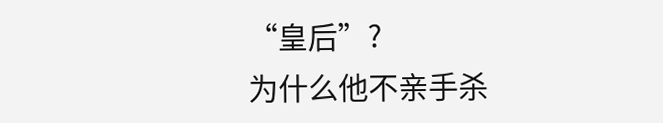“皇后”?
为什么他不亲手杀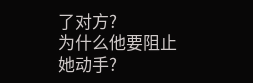了对方?
为什么他要阻止她动手?